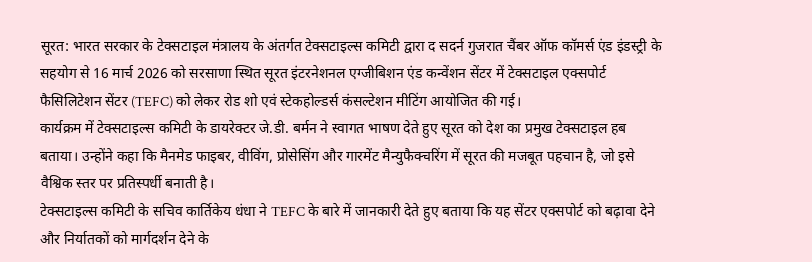सूरत: भारत सरकार के टेक्सटाइल मंत्रालय के अंतर्गत टेक्सटाइल्स कमिटी द्वारा द सदर्न गुजरात चैंबर ऑफ कॉमर्स एंड इंडस्ट्री के सहयोग से 16 मार्च 2026 को सरसाणा स्थित सूरत इंटरनेशनल एग्जीबिशन एंड कन्वेंशन सेंटर में टेक्सटाइल एक्सपोर्ट फैसिलिटेशन सेंटर (TEFC) को लेकर रोड शो एवं स्टेकहोल्डर्स कंसल्टेशन मीटिंग आयोजित की गई।
कार्यक्रम में टेक्सटाइल्स कमिटी के डायरेक्टर जे.डी. बर्मन ने स्वागत भाषण देते हुए सूरत को देश का प्रमुख टेक्सटाइल हब बताया। उन्होंने कहा कि मैनमेड फाइबर, वीविंग, प्रोसेसिंग और गारमेंट मैन्युफैक्चरिंग में सूरत की मजबूत पहचान है, जो इसे वैश्विक स्तर पर प्रतिस्पर्धी बनाती है।
टेक्सटाइल्स कमिटी के सचिव कार्तिकेय धंधा ने TEFC के बारे में जानकारी देते हुए बताया कि यह सेंटर एक्सपोर्ट को बढ़ावा देने और निर्यातकों को मार्गदर्शन देने के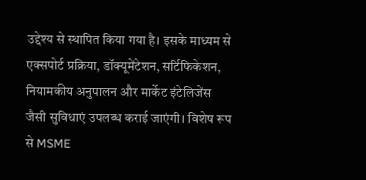उद्देश्य से स्थापित किया गया है। इसके माध्यम से एक्सपोर्ट प्रक्रिया, डॉक्यूमेंटेशन, सर्टिफिकेशन, नियामकीय अनुपालन और मार्केट इंटेलिजेंस जैसी सुविधाएं उपलब्ध कराई जाएंगी। विशेष रूप से MSME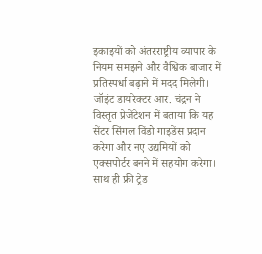इकाइयों को अंतरराष्ट्रीय व्यापार के नियम समझने और वैश्विक बाजार में प्रतिस्पर्धा बढ़ाने में मदद मिलेगी।
जॉइंट डायरेक्टर आर. चंद्रन ने विस्तृत प्रेजेंटेशन में बताया कि यह सेंटर सिंगल विंडो गाइडेंस प्रदान करेगा और नए उद्यमियों को एक्सपोर्टर बनने में सहयोग करेगा। साथ ही फ्री ट्रेड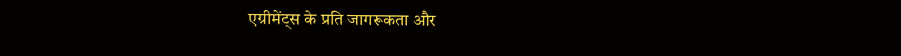एग्रीमेंट्स के प्रति जागरूकता और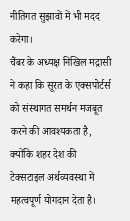नीतिगत सुझावों में भी मदद करेगा।
चैंबर के अध्यक्ष निखिल मद्रासी ने कहा कि सूरत के एक्सपोर्टर्स को संस्थागत समर्थन मजबूत करने की आवश्यकता है, क्योंकि शहर देश की टेक्सटाइल अर्थव्यवस्था में महत्वपूर्ण योगदान देता है।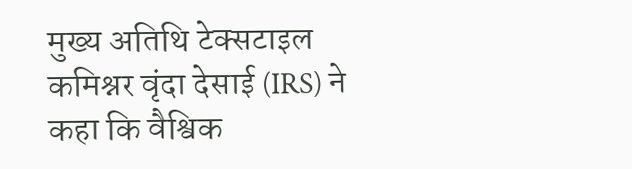मुख्य अतिथि टेक्सटाइल कमिश्नर वृंदा देसाई (IRS) ने कहा कि वैश्विक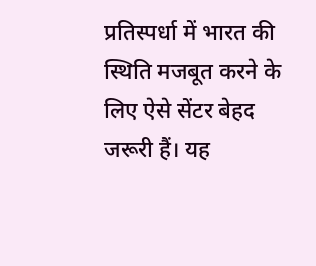प्रतिस्पर्धा में भारत की स्थिति मजबूत करने के लिए ऐसे सेंटर बेहद जरूरी हैं। यह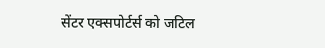सेंटर एक्सपोर्टर्स को जटिल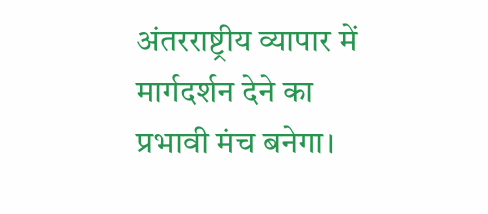अंतरराष्ट्रीय व्यापार में मार्गदर्शन देने का प्रभावी मंच बनेगा।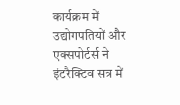कार्यक्रम में उद्योगपतियों और एक्सपोर्टर्स ने इंटरैक्टिव सत्र में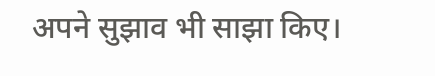अपने सुझाव भी साझा किए।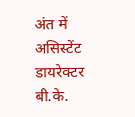अंत में असिस्टेंट डायरेक्टर बी.के.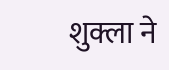शुक्ला ने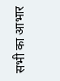सभी का आभार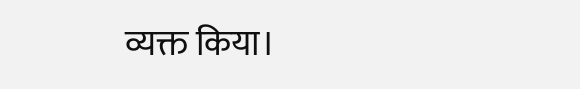व्यक्त किया।